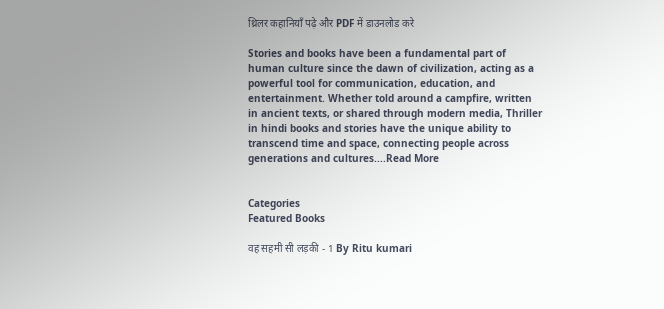थ्रिलर कहानियाँ पढ़े और PDF में डाउनलोड करे

Stories and books have been a fundamental part of human culture since the dawn of civilization, acting as a powerful tool for communication, education, and entertainment. Whether told around a campfire, written in ancient texts, or shared through modern media, Thriller in hindi books and stories have the unique ability to transcend time and space, connecting people across generations and cultures....Read More


Categories
Featured Books

वह सहमी सी लड़की - 1 By Ritu kumari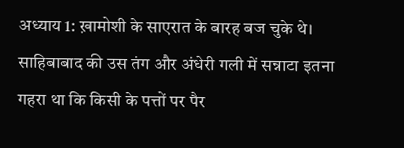अध्याय 1: ख़ामोशी के साएरात के बारह बज चुके थे। साहिबाबाद की उस तंग और अंधेरी गली में सन्नाटा इतना गहरा था कि किसी के पत्तों पर पैर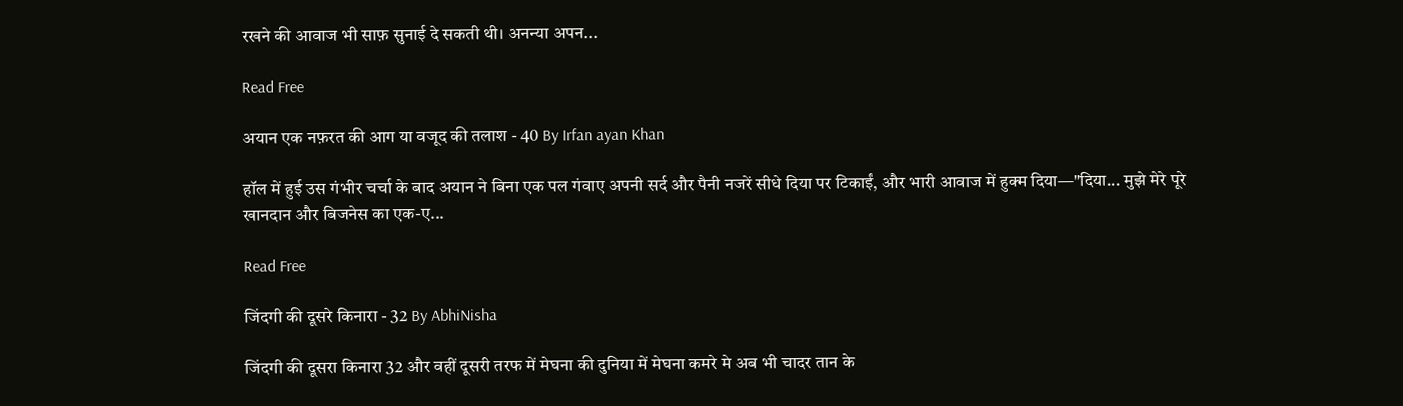रखने की आवाज भी साफ़ सुनाई दे सकती थी। अनन्या अपन...

Read Free

अयान एक नफ़रत की आग या वजूद की तलाश - 40 By Irfan ayan Khan

हॉल में हुई उस गंभीर चर्चा के बाद अयान ने बिना एक पल गंवाए अपनी सर्द और पैनी नजरें सीधे दिया पर टिकाईं, और भारी आवाज में हुक्म दिया—"दिया... मुझे मेरे पूरे खानदान और बिजनेस का एक-ए...

Read Free

जिंदगी की दूसरे किनारा - 32 By AbhiNisha

जिंदगी की दूसरा किनारा 32 और वहीं दूसरी तरफ में मेघना की दुनिया में मेघना कमरे मे अब भी चादर तान के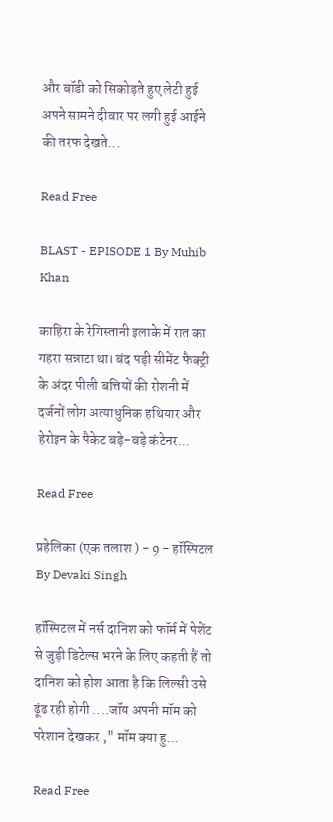और बॉडी को सिकोड़ते हुए लेटी हुई अपने सामने दीवार पर लगी हुई आईने की तरफ देखते...

Read Free

BLAST - EPISODE 1 By Muhib Khan

काहिरा के रेगिस्तानी इलाके में रात का गहरा सन्नाटा था। बंद पड़ी सीमेंट फैक्ट्री के अंदर पीली बत्तियों की रोशनी में दर्जनों लोग अत्याधुनिक हथियार और हेरोइन के पैकेट बड़े-बड़े कंटेनर...

Read Free

प्रहेलिका (एक तलाश ) - 9 - हॉस्पिटल By Devaki Singh

हॉस्पिटल में नर्स दानिश को फॉर्म में पेशेंट से जुड़ी डिटेल्स भरने के लिए कहती हैं तो दानिश को होश आता है कि लिल्सी उसे ढूंढ रही होगी ....जॉय अपनी मॉम को परेशान देखकर ," मॉम क्या हु...

Read Free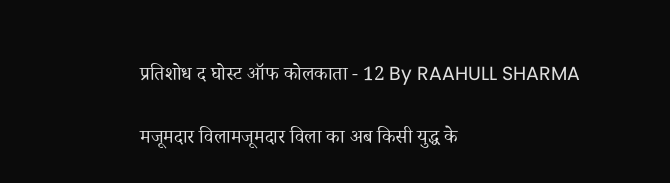प्रतिशोध द घोस्ट ऑफ कोलकाता - 12 By RAAHULL SHARMA

मजूमदार विलामजूमदार विला का अब किसी युद्ध के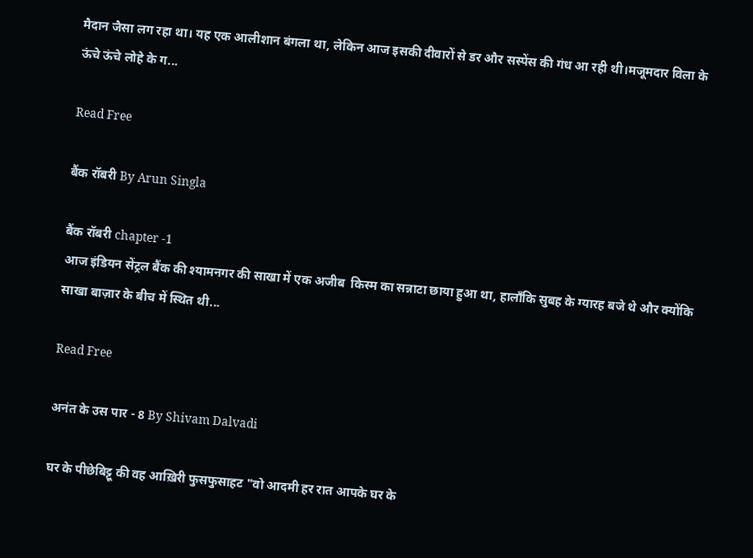मैदान जैसा लग रहा था। यह एक आलीशान बंगला था, लेकिन आज इसकी दीवारों से डर और सस्पेंस की गंध आ रही थी।मजूमदार विला के ऊंचे ऊंचे लोहे के ग...

Read Free

बैंक रॉबरी By Arun Singla

बैंक रॉबरी chapter -1
आज इंडियन सेंट्रल बैंक की श्यामनगर की साखा में एक अजीब  किस्म का सन्नाटा छाया हुआ था, हालाँकि सुबह के ग्यारह बजे थे और क्योंकि साखा बाज़ार के बीच में स्थित थी...

Read Free

अनंत के उस पार - 8 By Shivam Dalvadi

घर के पीछेबिट्टू की वह आख़िरी फुसफुसाहट "वो आदमी हर रात आपके घर के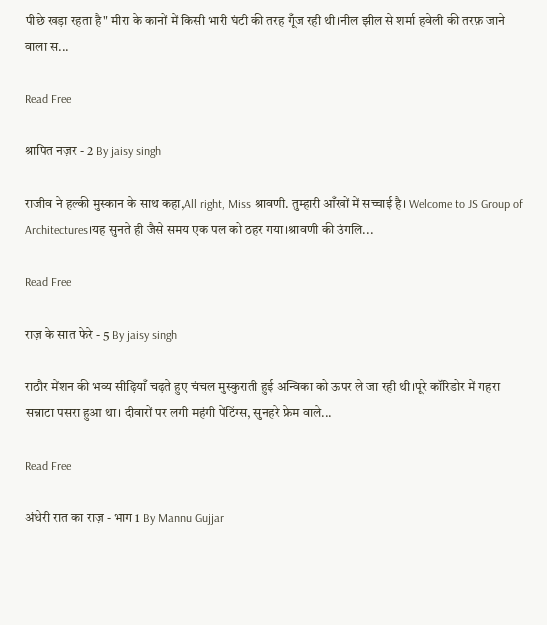पीछे खड़ा रहता है" मीरा के कानों में किसी भारी घंटी की तरह गूँज रही थी।नील झील से शर्मा हवेली की तरफ़ जाने वाला स...

Read Free

श्रापित नज़र - 2 By jaisy singh

राजीव ने हल्की मुस्कान के साथ कहा,All right, Miss श्रावणी. तुम्हारी आँखों में सच्चाई है। Welcome to JS Group of Architectures।यह सुनते ही जैसे समय एक पल को ठहर गया।श्रावणी की उंगलि...

Read Free

राज़ के सात फेरे - 5 By jaisy singh

राठौर मेंशन की भव्य सीढ़ियाँ चढ़ते हुए चंचल मुस्कुराती हुई अन्विका को ऊपर ले जा रही थी।पूरे कॉरिडोर में गहरा सन्नाटा पसरा हुआ था। दीवारों पर लगी महंगी पेंटिंग्स, सुनहरे फ्रेम वाले...

Read Free

अंधेरी रात का राज़ - भाग 1 By Mannu Gujjar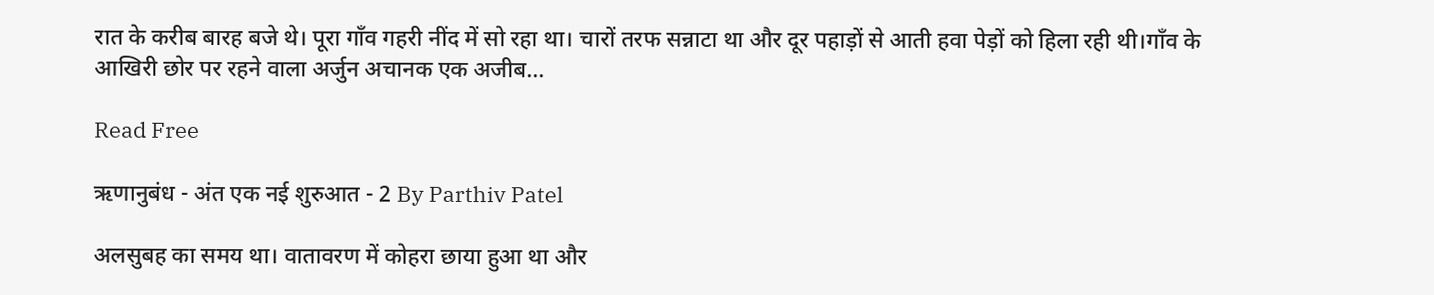रात के करीब बारह बजे थे। पूरा गाँव गहरी नींद में सो रहा था। चारों तरफ सन्नाटा था और दूर पहाड़ों से आती हवा पेड़ों को हिला रही थी।गाँव के आखिरी छोर पर रहने वाला अर्जुन अचानक एक अजीब...

Read Free

ऋणानुबंध - अंत एक नई शुरुआत - 2 By Parthiv Patel

अलसुबह का समय था। वातावरण में कोहरा छाया हुआ था और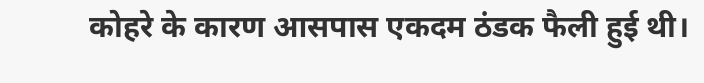कोहरे के कारण आसपास एकदम ठंडक फैली हुई थी।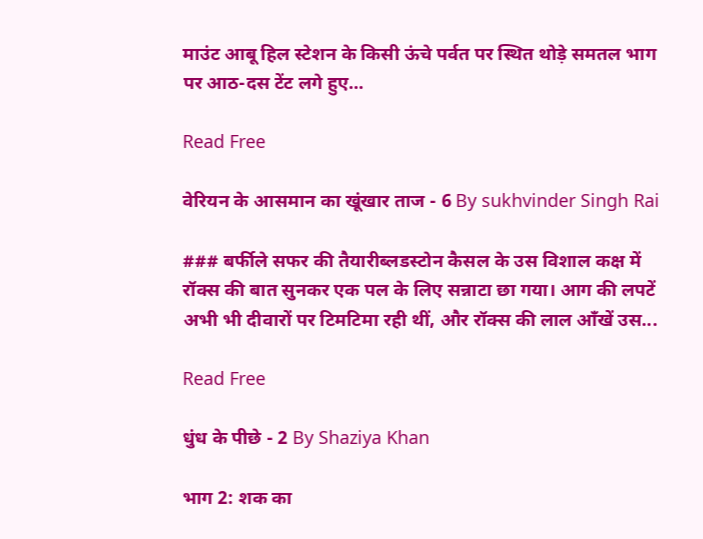माउंट आबू हिल स्टेशन के किसी ऊंचे पर्वत पर स्थित थोड़े समतल भाग पर आठ-दस टेंट लगे हुए...

Read Free

वेरियन के आसमान का खूंखार ताज - 6 By sukhvinder Singh Rai

### बर्फीले सफर की तैयारीब्लडस्टोन कैसल के उस विशाल कक्ष में रॉक्स की बात सुनकर एक पल के लिए सन्नाटा छा गया। आग की लपटें अभी भी दीवारों पर टिमटिमा रही थीं, और रॉक्स की लाल आँखें उस...

Read Free

धुंध के पीछे - 2 By Shaziya Khan

भाग 2: शक का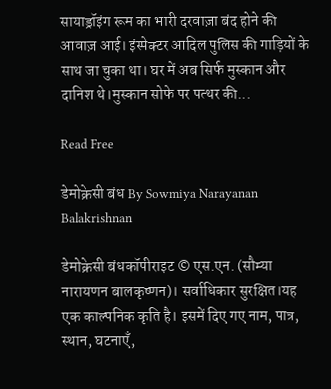सायाड्रॉइंग रूम का भारी दरवाज़ा बंद होने की आवाज़ आई। इंस्पेक्टर आदिल पुलिस की गाड़ियों के साथ जा चुका था। घर में अब सिर्फ मुस्कान और दानिश थे।मुस्कान सोफे पर पत्थर की...

Read Free

डेमोक्रेसी बंध By Sowmiya Narayanan Balakrishnan

डेमोक्रेसी बंधकॉपीराइट © एस.एन. (सौम्या नारायणन बालकृष्णन)। सर्वाधिकार सुरक्षित।यह एक काल्पनिक कृति है। इसमें दिए गए नाम, पात्र, स्थान, घटनाएँ,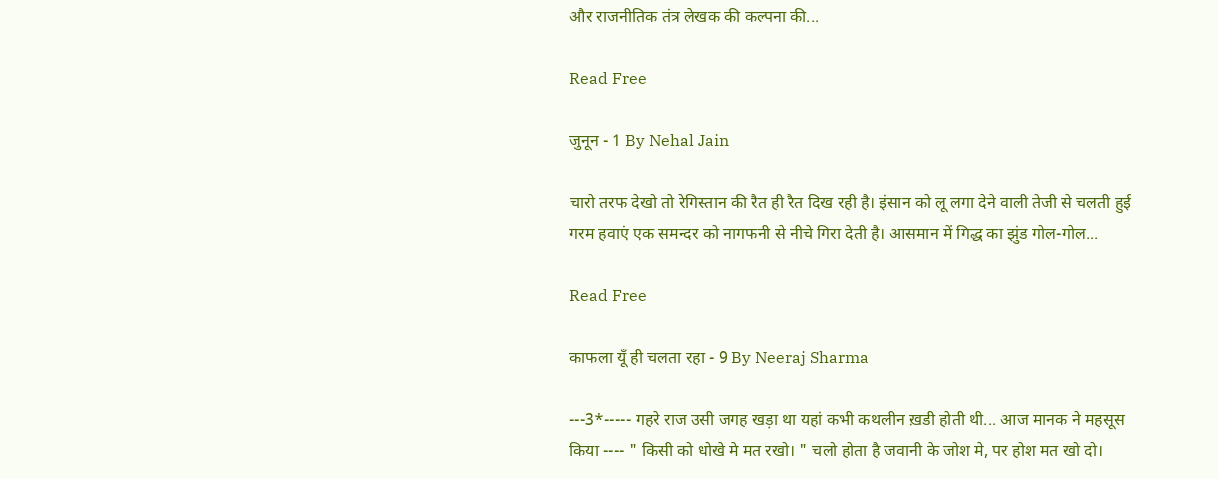और राजनीतिक तंत्र लेखक की कल्पना की...

Read Free

जुनून - 1 By Nehal Jain

चारो तरफ देखो तो रेगिस्तान की रैत ही रैत दिख रही है। इंसान को लू लगा देने वाली तेजी से चलती हुई गरम हवाएं एक समन्दर को नागफनी से नीचे गिरा देती है। आसमान में गिद्ध का झुंड गोल-गोल...

Read Free

काफला यूँ ही चलता रहा - 9 By Neeraj Sharma

---3*----- गहरे राज उसी जगह खड़ा था यहां कभी कथलीन ख़डी होती थी... आज मानक ने महसूस किया ---- " किसी को धोखे मे मत रखो। " चलो होता है जवानी के जोश मे, पर होश मत खो दो।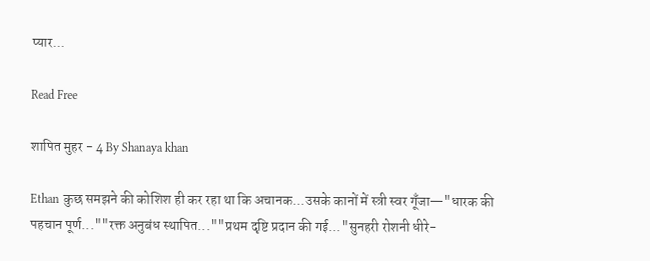प्यार...

Read Free

शापित मुहर - 4 By Shanaya khan

Ethan कुछ समझने की कोशिश ही कर रहा था कि अचानक...उसके कानों में स्त्री स्वर गूँजा—"धारक की पहचान पूर्ण...""रक्त अनुबंध स्थापित...""प्रथम दृष्टि प्रदान की गई..."सुनहरी रोशनी धीरे-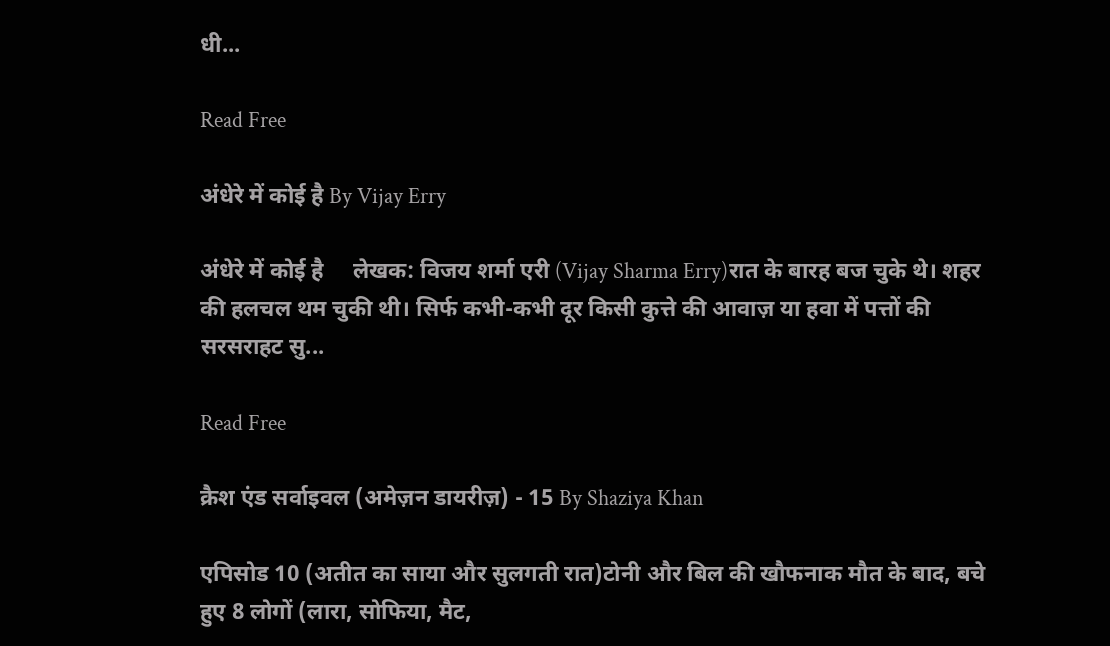धी...

Read Free

अंधेरे में कोई है By Vijay Erry

अंधेरे में कोई है     लेखक: विजय शर्मा एरी (Vijay Sharma Erry)रात के बारह बज चुके थे। शहर की हलचल थम चुकी थी। सिर्फ कभी-कभी दूर किसी कुत्ते की आवाज़ या हवा में पत्तों की सरसराहट सु...

Read Free

क्रैश एंड सर्वाइवल (अमेज़न डायरीज़) - 15 By Shaziya Khan

एपिसोड 10 (अतीत का साया और सुलगती रात)टोनी और बिल की खौफनाक मौत के बाद, बचे हुए 8 लोगों (लारा, सोफिया, मैट,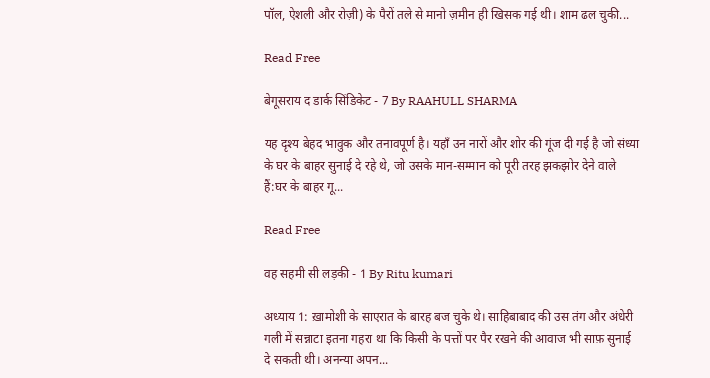पॉल, ऐशली और रोज़ी) के पैरों तले से मानो ज़मीन ही खिसक गई थी। शाम ढल चुकी...

Read Free

बेगूसराय द डार्क सिंडिकेट - 7 By RAAHULL SHARMA

यह दृश्य बेहद भावुक और तनावपूर्ण है। यहाँ उन नारों और शोर की गूंज दी गई है जो संध्या के घर के बाहर सुनाई दे रहे थे, जो उसके मान-सम्मान को पूरी तरह झकझोर देने वाले हैं:घर के बाहर गू...

Read Free

वह सहमी सी लड़की - 1 By Ritu kumari

अध्याय 1: ख़ामोशी के साएरात के बारह बज चुके थे। साहिबाबाद की उस तंग और अंधेरी गली में सन्नाटा इतना गहरा था कि किसी के पत्तों पर पैर रखने की आवाज भी साफ़ सुनाई दे सकती थी। अनन्या अपन...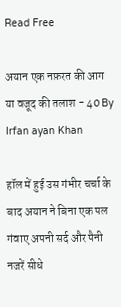Read Free

अयान एक नफ़रत की आग या वजूद की तलाश - 40 By Irfan ayan Khan

हॉल में हुई उस गंभीर चर्चा के बाद अयान ने बिना एक पल गंवाए अपनी सर्द और पैनी नजरें सीधे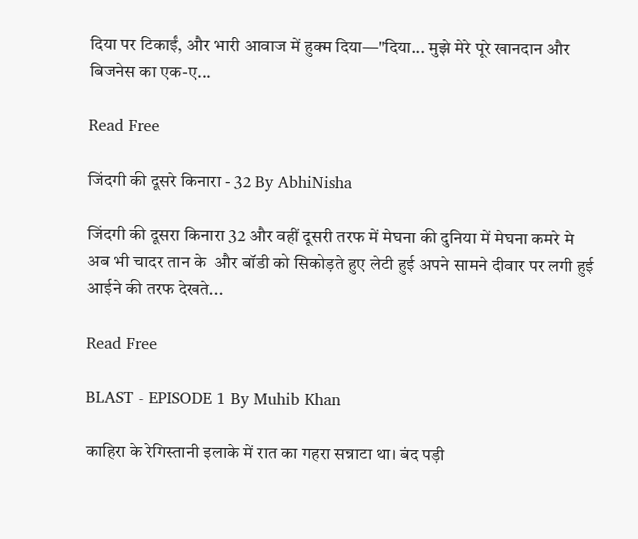दिया पर टिकाईं, और भारी आवाज में हुक्म दिया—"दिया... मुझे मेरे पूरे खानदान और बिजनेस का एक-ए...

Read Free

जिंदगी की दूसरे किनारा - 32 By AbhiNisha

जिंदगी की दूसरा किनारा 32 और वहीं दूसरी तरफ में मेघना की दुनिया में मेघना कमरे मे अब भी चादर तान के  और बॉडी को सिकोड़ते हुए लेटी हुई अपने सामने दीवार पर लगी हुई आईने की तरफ देखते...

Read Free

BLAST - EPISODE 1 By Muhib Khan

काहिरा के रेगिस्तानी इलाके में रात का गहरा सन्नाटा था। बंद पड़ी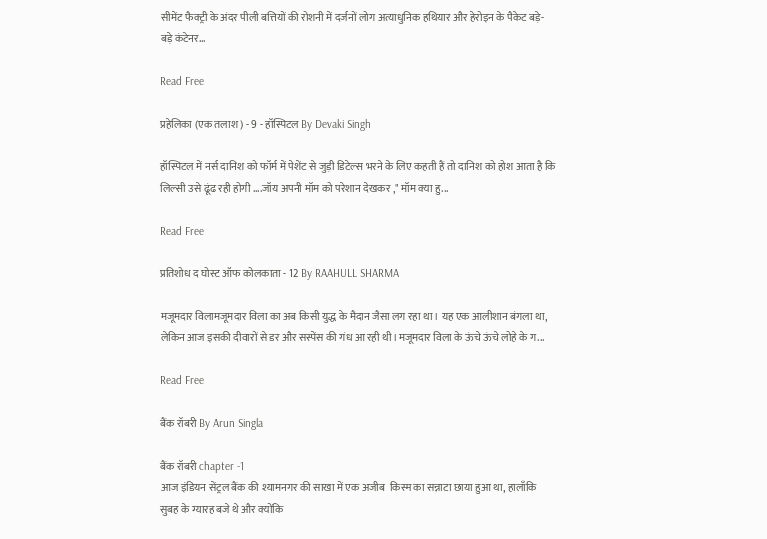सीमेंट फैक्ट्री के अंदर पीली बत्तियों की रोशनी में दर्जनों लोग अत्याधुनिक हथियार और हेरोइन के पैकेट बड़े-बड़े कंटेनर...

Read Free

प्रहेलिका (एक तलाश ) - 9 - हॉस्पिटल By Devaki Singh

हॉस्पिटल में नर्स दानिश को फॉर्म में पेशेंट से जुड़ी डिटेल्स भरने के लिए कहती हैं तो दानिश को होश आता है कि लिल्सी उसे ढूंढ रही होगी ....जॉय अपनी मॉम को परेशान देखकर ," मॉम क्या हु...

Read Free

प्रतिशोध द घोस्ट ऑफ कोलकाता - 12 By RAAHULL SHARMA

मजूमदार विलामजूमदार विला का अब किसी युद्ध के मैदान जैसा लग रहा था। यह एक आलीशान बंगला था, लेकिन आज इसकी दीवारों से डर और सस्पेंस की गंध आ रही थी।मजूमदार विला के ऊंचे ऊंचे लोहे के ग...

Read Free

बैंक रॉबरी By Arun Singla

बैंक रॉबरी chapter -1
आज इंडियन सेंट्रल बैंक की श्यामनगर की साखा में एक अजीब  किस्म का सन्नाटा छाया हुआ था, हालाँकि सुबह के ग्यारह बजे थे और क्योंकि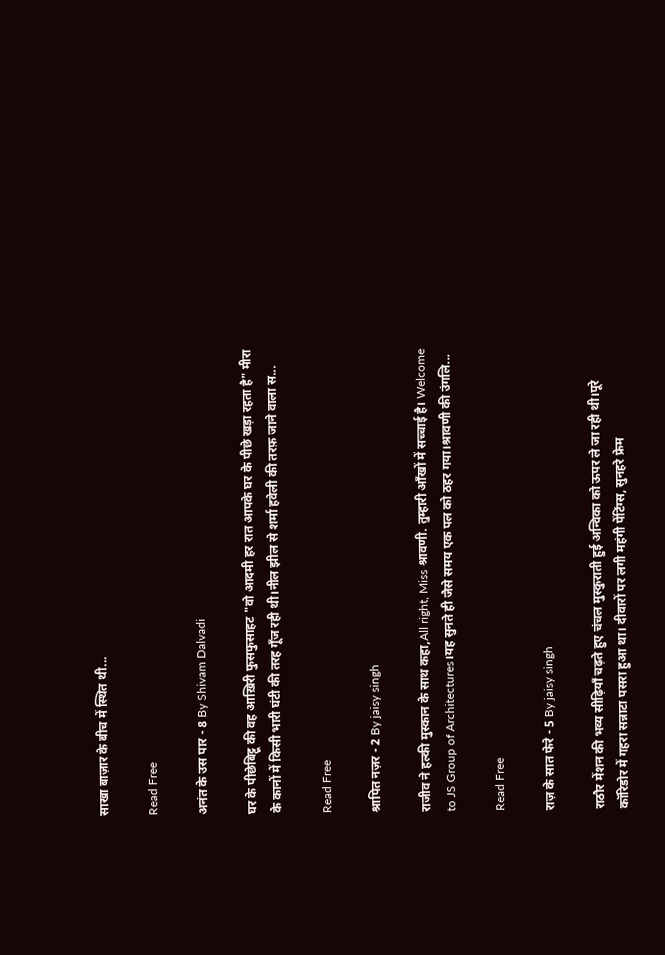साखा बाज़ार के बीच में स्थित थी...

Read Free

अनंत के उस पार - 8 By Shivam Dalvadi

घर के पीछेबिट्टू की वह आख़िरी फुसफुसाहट "वो आदमी हर रात आपके घर के पीछे खड़ा रहता है" मीरा के कानों में किसी भारी घंटी की तरह गूँज रही थी।नील झील से शर्मा हवेली की तरफ़ जाने वाला स...

Read Free

श्रापित नज़र - 2 By jaisy singh

राजीव ने हल्की मुस्कान के साथ कहा,All right, Miss श्रावणी. तुम्हारी आँखों में सच्चाई है। Welcome to JS Group of Architectures।यह सुनते ही जैसे समय एक पल को ठहर गया।श्रावणी की उंगलि...

Read Free

राज़ के सात फेरे - 5 By jaisy singh

राठौर मेंशन की भव्य सीढ़ियाँ चढ़ते हुए चंचल मुस्कुराती हुई अन्विका को ऊपर ले जा रही थी।पूरे कॉरिडोर में गहरा सन्नाटा पसरा हुआ था। दीवारों पर लगी महंगी पेंटिंग्स, सुनहरे फ्रेम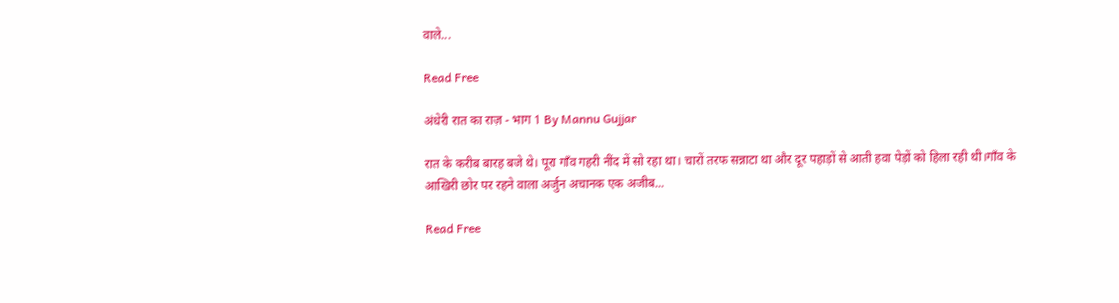वाले...

Read Free

अंधेरी रात का राज़ - भाग 1 By Mannu Gujjar

रात के करीब बारह बजे थे। पूरा गाँव गहरी नींद में सो रहा था। चारों तरफ सन्नाटा था और दूर पहाड़ों से आती हवा पेड़ों को हिला रही थी।गाँव के आखिरी छोर पर रहने वाला अर्जुन अचानक एक अजीब...

Read Free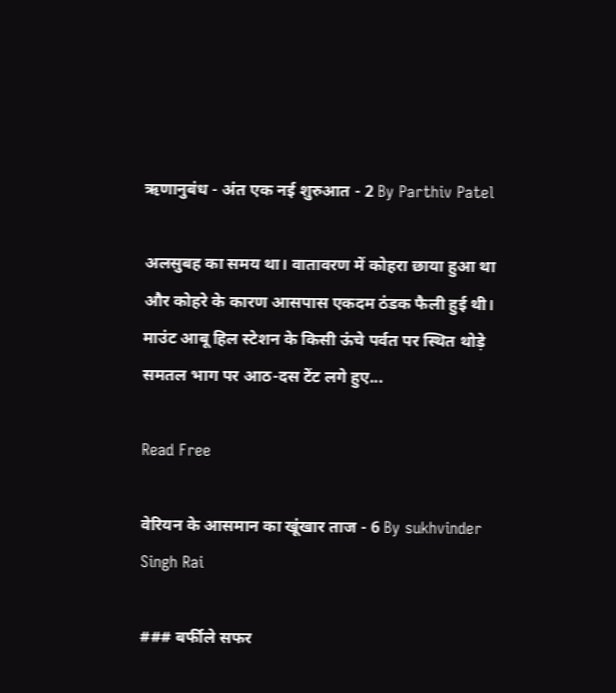ऋणानुबंध - अंत एक नई शुरुआत - 2 By Parthiv Patel

अलसुबह का समय था। वातावरण में कोहरा छाया हुआ था और कोहरे के कारण आसपास एकदम ठंडक फैली हुई थी। माउंट आबू हिल स्टेशन के किसी ऊंचे पर्वत पर स्थित थोड़े समतल भाग पर आठ-दस टेंट लगे हुए...

Read Free

वेरियन के आसमान का खूंखार ताज - 6 By sukhvinder Singh Rai

### बर्फीले सफर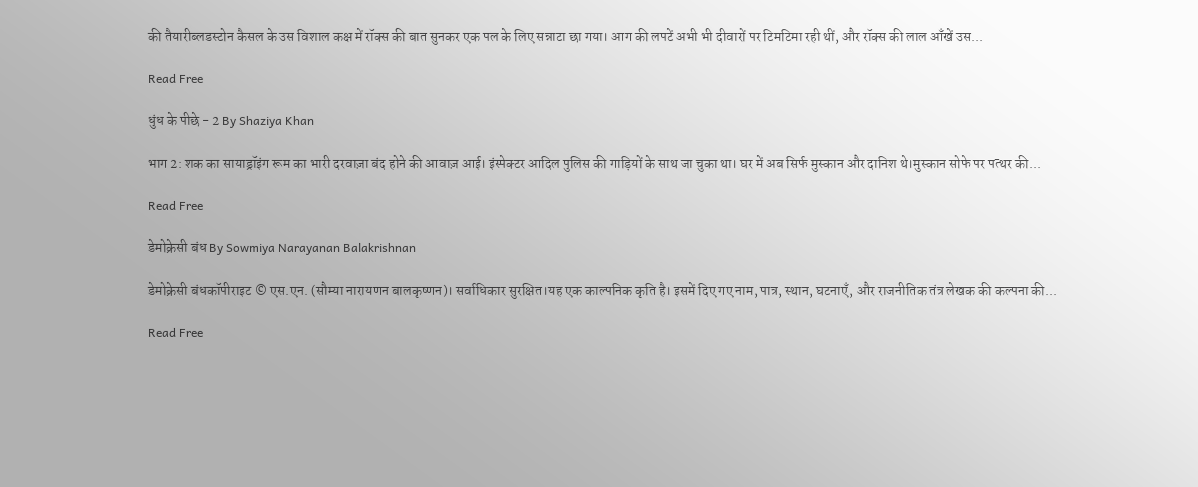की तैयारीब्लडस्टोन कैसल के उस विशाल कक्ष में रॉक्स की बात सुनकर एक पल के लिए सन्नाटा छा गया। आग की लपटें अभी भी दीवारों पर टिमटिमा रही थीं, और रॉक्स की लाल आँखें उस...

Read Free

धुंध के पीछे - 2 By Shaziya Khan

भाग 2: शक का सायाड्रॉइंग रूम का भारी दरवाज़ा बंद होने की आवाज़ आई। इंस्पेक्टर आदिल पुलिस की गाड़ियों के साथ जा चुका था। घर में अब सिर्फ मुस्कान और दानिश थे।मुस्कान सोफे पर पत्थर की...

Read Free

डेमोक्रेसी बंध By Sowmiya Narayanan Balakrishnan

डेमोक्रेसी बंधकॉपीराइट © एस.एन. (सौम्या नारायणन बालकृष्णन)। सर्वाधिकार सुरक्षित।यह एक काल्पनिक कृति है। इसमें दिए गए नाम, पात्र, स्थान, घटनाएँ, और राजनीतिक तंत्र लेखक की कल्पना की...

Read Free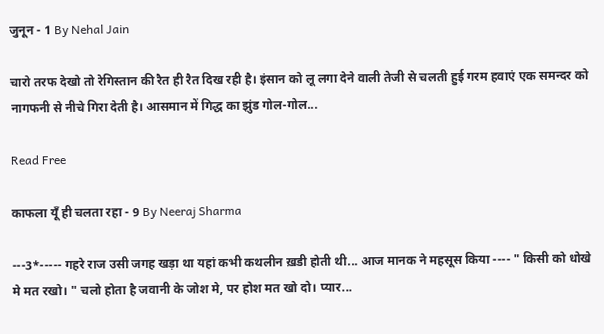जुनून - 1 By Nehal Jain

चारो तरफ देखो तो रेगिस्तान की रैत ही रैत दिख रही है। इंसान को लू लगा देने वाली तेजी से चलती हुई गरम हवाएं एक समन्दर को नागफनी से नीचे गिरा देती है। आसमान में गिद्ध का झुंड गोल-गोल...

Read Free

काफला यूँ ही चलता रहा - 9 By Neeraj Sharma

---3*----- गहरे राज उसी जगह खड़ा था यहां कभी कथलीन ख़डी होती थी... आज मानक ने महसूस किया ---- " किसी को धोखे मे मत रखो। " चलो होता है जवानी के जोश मे, पर होश मत खो दो। प्यार...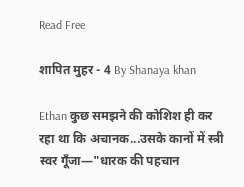Read Free

शापित मुहर - 4 By Shanaya khan

Ethan कुछ समझने की कोशिश ही कर रहा था कि अचानक...उसके कानों में स्त्री स्वर गूँजा—"धारक की पहचान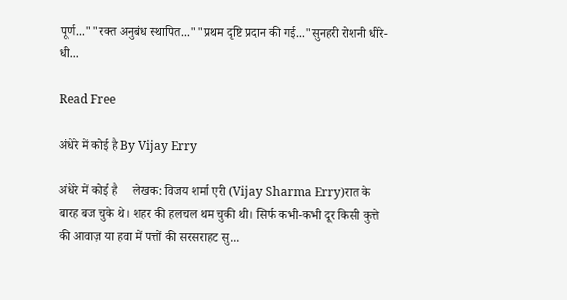पूर्ण...""रक्त अनुबंध स्थापित...""प्रथम दृष्टि प्रदान की गई..."सुनहरी रोशनी धीरे-धी...

Read Free

अंधेरे में कोई है By Vijay Erry

अंधेरे में कोई है     लेखक: विजय शर्मा एरी (Vijay Sharma Erry)रात के बारह बज चुके थे। शहर की हलचल थम चुकी थी। सिर्फ कभी-कभी दूर किसी कुत्ते की आवाज़ या हवा में पत्तों की सरसराहट सु...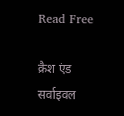Read Free

क्रैश एंड सर्वाइवल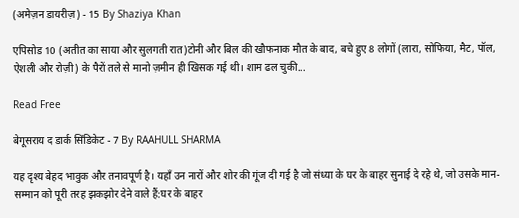(अमेज़न डायरीज़) - 15 By Shaziya Khan

एपिसोड 10 (अतीत का साया और सुलगती रात)टोनी और बिल की खौफनाक मौत के बाद, बचे हुए 8 लोगों (लारा, सोफिया, मैट, पॉल, ऐशली और रोज़ी) के पैरों तले से मानो ज़मीन ही खिसक गई थी। शाम ढल चुकी...

Read Free

बेगूसराय द डार्क सिंडिकेट - 7 By RAAHULL SHARMA

यह दृश्य बेहद भावुक और तनावपूर्ण है। यहाँ उन नारों और शोर की गूंज दी गई है जो संध्या के घर के बाहर सुनाई दे रहे थे, जो उसके मान-सम्मान को पूरी तरह झकझोर देने वाले हैं:घर के बाहर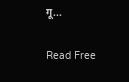गू...

Read Free